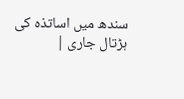سندھ میں اساتذہ کی ہڑتال جاری |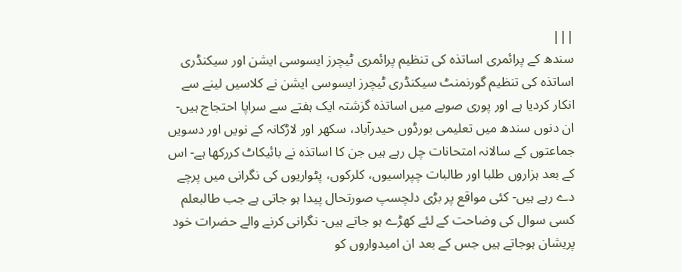|||
سندھ کے پرائمری اساتذہ کی تنظیم پرائمری ٹیچرز ایسوسی ایشن اور سیکنڈری اساتذہ کی تنظیم گورنمنٹ سیکنڈری ٹیچرز ایسوسی ایشن نے کلاسیں لینے سے انکار کردیا ہے اور پوری صوبے میں اساتذہ گزشتہ ایک ہفتے سے سراپا احتجاج ہیں- ان دنوں سندھ میں تعلیمی بورڈوں حیدرآباد، سکھر اور لاڑکانہ کے نویں اور دسویں جماعتوں کے سالانہ امتحانات چل رہے ہیں جن کا اساتذہ نے بائیکاٹ کررکھا ہے- اس کے بعد ہزاروں طلبا اور طالبات چپراسیوں، کلرکوں، پٹواریوں کی نگرانی میں پرچے دے رہے ہیں- کئی مواقع پر بڑی دلچسپ صورتحال پیدا ہو جاتی ہے جب طالبعلم کسی سوال کی وضاحت کے لئے کھڑے ہو جاتے ہیں- نگرانی کرنے والے حضرات خود پریشان ہوجاتے ہیں جس کے بعد ان امیدواروں کو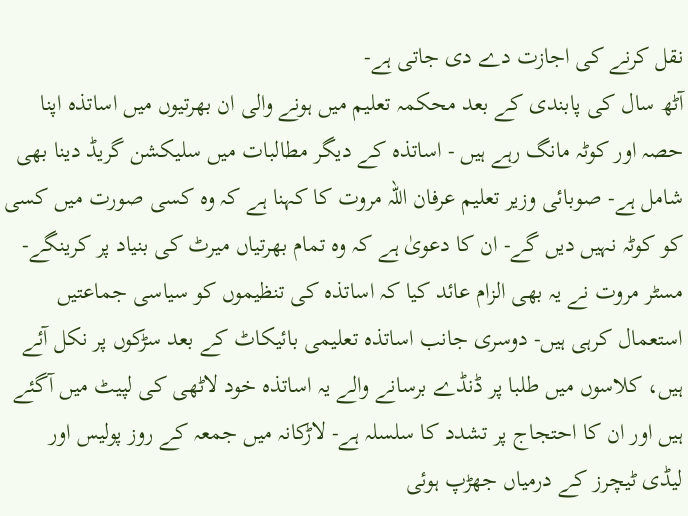نقل کرنے کی اجازت دے دی جاتی ہے-
آٹھ سال کی پابندی کے بعد محکمہ تعلیم میں ہونے والی ان بھرتیوں میں اساتذہ اپنا حصہ اور کوٹہ مانگ رہے ہیں - اساتذہ کے دیگر مطالبات میں سلیکشن گریڈ دینا بھی شامل ہے- صوبائی وزیر تعلیم عرفان اللہ مروت کا کہنا ہے کہ وہ کسی صورت میں کسی کو کوٹہ نہیں دیں گے- ان کا دعویٰ ہے کہ وہ تمام بھرتیاں میرٹ کی بنیاد پر کرینگے- مسٹر مروت نے یہ بھی الزام عائد کیا کہ اساتذہ کی تنظیموں کو سیاسی جماعتیں استعمال کرہی ہیں- دوسری جانب اساتذہ تعلیمی بائیکاٹ کے بعد سڑکوں پر نکل آئے ہیں، کلاسوں میں طلبا پر ڈنڈے برسانے والے یہ اساتذہ خود لاٹھی کی لپیٹ میں آگئے ہیں اور ان کا احتجاج پر تشدد کا سلسلہ ہے- لاڑکانہ میں جمعہ کے روز پولیس اور لیڈی ٹیچرز کے درمیاں جھڑپ ہوئی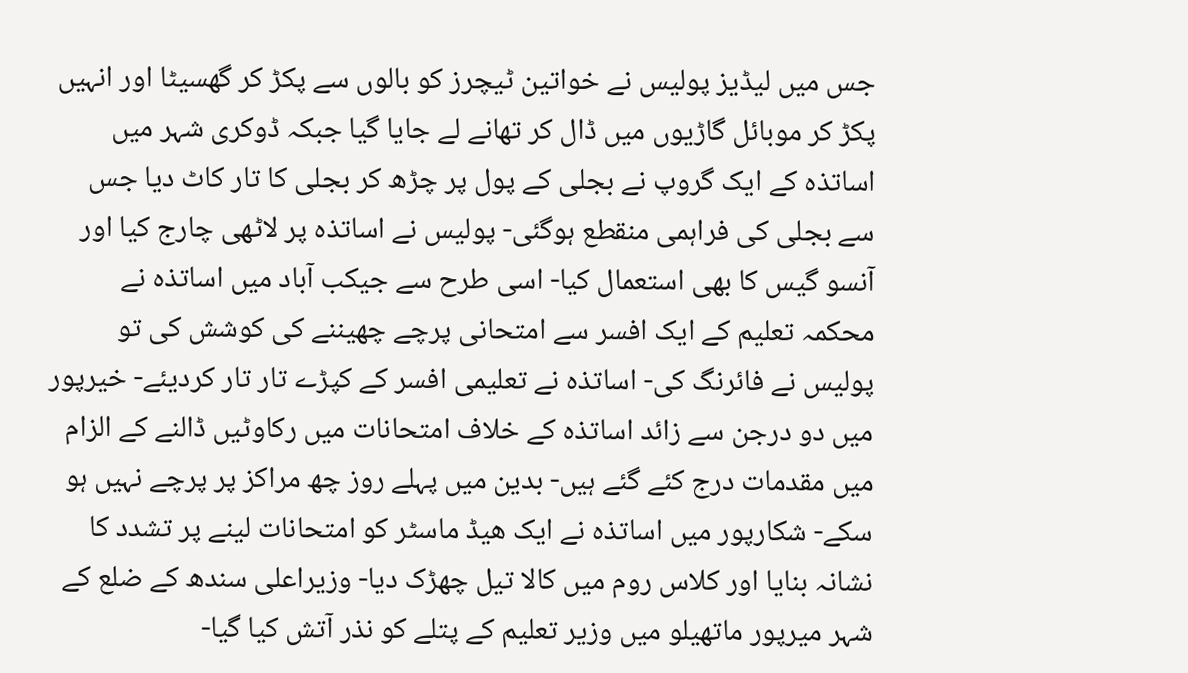جس میں لیڈیز پولیس نے خواتین ٹیچرز کو بالوں سے پکڑ کر گھسیٹا اور انہیں پکڑ کر موبائل گاڑیوں میں ڈال کر تھانے لے جایا گیا جبکہ ڈوکری شہر میں اساتذہ کے ایک گروپ نے بجلی کے پول پر چڑھ کر بجلی کا تار کاٹ دیا جس سے بجلی کی فراہمی منقطع ہوگئی- پولیس نے اساتذہ پر لاٹھی چارج کیا اور آنسو گیس کا بھی استعمال کیا- اسی طرح سے جیکب آباد میں اساتذہ نے محکمہ تعلیم کے ایک افسر سے امتحانی پرچے چھیننے کی کوشش کی تو پولیس نے فائرنگ کی- اساتذہ نے تعلیمی افسر کے کپڑے تار تار کردیئے- خیرپور میں دو درجن سے زائد اساتذہ کے خلاف امتحانات میں رکاوٹیں ڈالنے کے الزام میں مقدمات درج کئے گئے ہیں- بدین میں پہلے روز چھ مراکز پر پرچے نہیں ہو سکے- شکارپور میں اساتذہ نے ایک ھیڈ ماسٹر کو امتحانات لینے پر تشدد کا نشانہ بنایا اور کلاس روم میں کالا تیل چھڑک دیا- وزیراعلی سندھ کے ضلع کے شہر میرپور ماتھیلو میں وزیر تعلیم کے پتلے کو نذر آتش کیا گیا-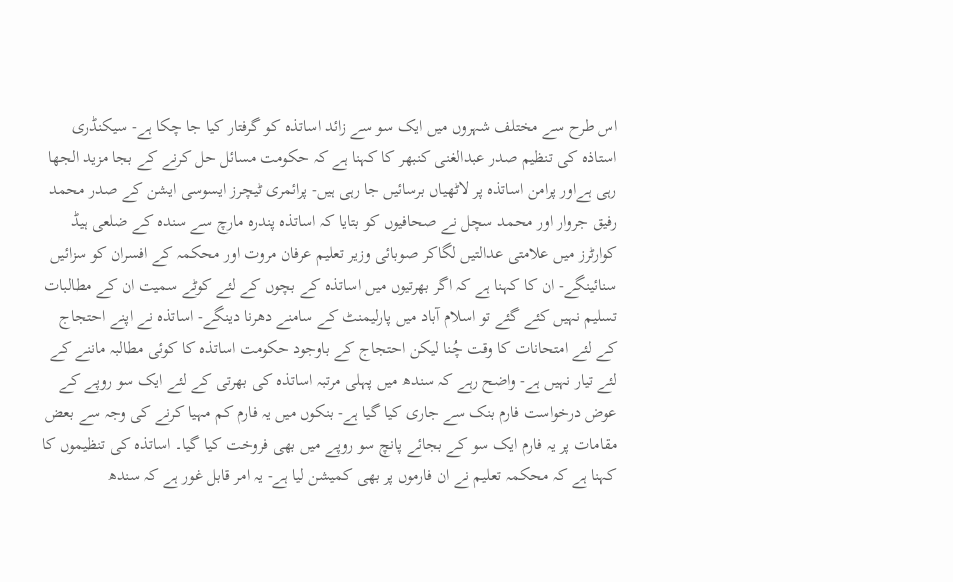اس طرح سے مختلف شہروں میں ایک سو سے زائد اساتذہ کو گرفتار کیا جا چکا ہے- سیکنڈری استاذہ کی تنظیم صدر عبدالغنی کنبھر کا کہنا ہے کہ حکومت مسائل حل کرنے کے بجا مزید الجھا رہی ہےاور پرامن اساتذہ پر لاٹھیاں برسائیں جا رہی ہیں- پرائمری ٹیچرز ایسوسی ایشن کے صدر محمد رفیق جروار اور محمد سچل نے صحافیوں کو بتایا کہ اساتذہ پندرہ مارچ سے سندہ کے ضلعی ہیڈ کوارٹرز میں علامتی عدالتیں لگاکر صوبائی وزیر تعلیم عرفان مروت اور محکمہ کے افسران کو سزائیں سنائینگے- ان کا کہنا ہے کہ اگر بھرتیوں میں اساتذہ کے بچوں کے لئے کوٹے سمیت ان کے مطالبات تسلیم نہیں کئے گئے تو اسلام آباد میں پارلیمنٹ کے سامنے دھرنا دینگے- اساتذہ نے اپنے احتجاج کے لئے امتحانات کا وقت چُنا لیکن احتجاج کے باوجود حکومت اساتذہ کا کوئی مطالبہ ماننے کے لئے تیار نہیں ہے- واضح رہے کہ سندھ میں پہلی مرتبہ اساتذہ کی بھرتی کے لئے ایک سو روپے کے عوض درخواست فارم بنک سے جاری کیا گیا ہے- بنکوں میں یہ فارم کم مہیا کرنے کی وجہ سے بعض مقامات پر یہ فارم ایک سو کے بجائے پانچ سو روپے میں بھی فروخت کیا گیا۔ اساتذہ کی تنظیموں کا کہنا ہے کہ محکمہ تعلیم نے ان فارموں پر بھی کمیشن لیا ہے- یہ امر قابل غور ہے کہ سندھ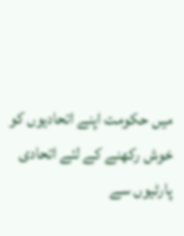میں حکومت اپنے اتحادیوں کو خوش رکھنے کے لئے اتحادی پارٹیوں سے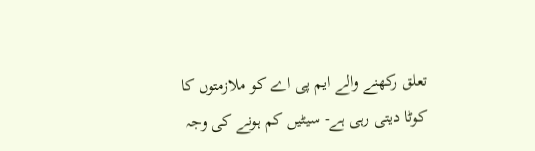تعلق رکھنے والے ایم پی اے کو ملازمتوں کا کوٹا دیتی رہی ہے- سیٹیں کم ہونے کی وجہ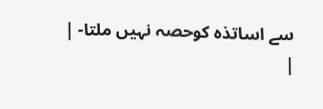سے اساتذہ کوحصہ نہیں ملتا- |
|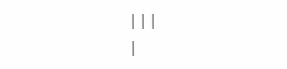|||
|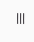|||